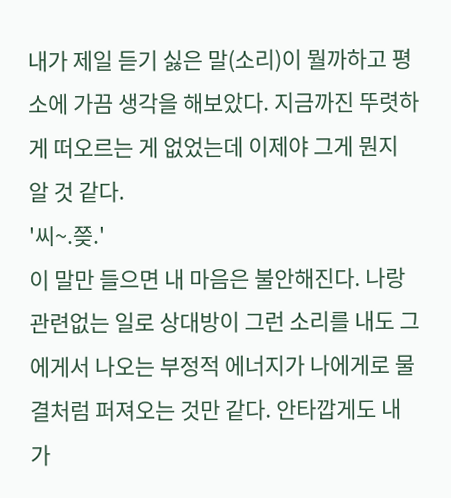내가 제일 듣기 싫은 말(소리)이 뭘까하고 평소에 가끔 생각을 해보았다. 지금까진 뚜렷하게 떠오르는 게 없었는데 이제야 그게 뭔지 알 것 같다.
'씨~.쯪.'
이 말만 들으면 내 마음은 불안해진다. 나랑 관련없는 일로 상대방이 그런 소리를 내도 그에게서 나오는 부정적 에너지가 나에게로 물결처럼 퍼져오는 것만 같다. 안타깝게도 내 가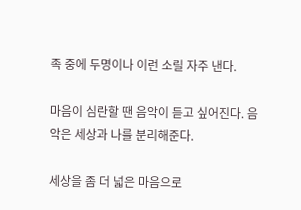족 중에 두명이나 이런 소릴 자주 낸다.

마음이 심란할 땐 음악이 듣고 싶어진다. 음악은 세상과 나를 분리해준다.

세상을 좀 더 넓은 마음으로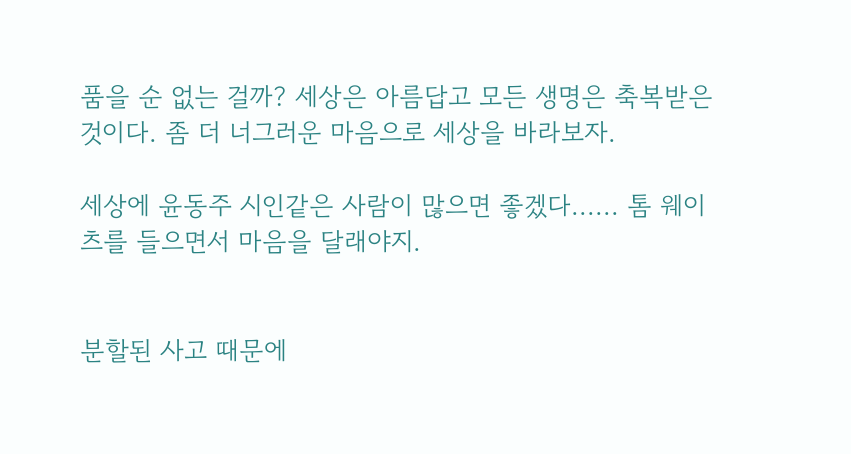품을 순 없는 걸까? 세상은 아름답고 모든 생명은 축복받은 것이다. 좀 더 너그러운 마음으로 세상을 바라보자.

세상에 윤동주 시인같은 사람이 많으면 좋겠다...... 톰 웨이츠를 들으면서 마음을 달래야지.


분할된 사고 때문에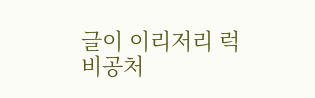글이 이리저리 럭비공처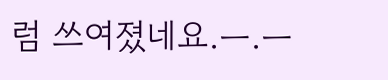럼 쓰여졌네요.ㅡ.ㅡ